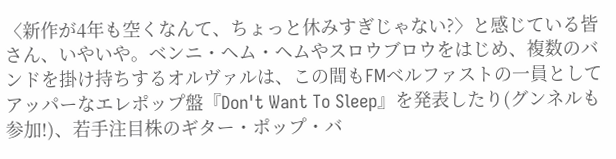〈新作が4年も空くなんて、ちょっと休みすぎじゃない?〉と感じている皆さん、いやいや。ベンニ・ヘム・ヘムやスロウブロウをはじめ、複数のバンドを掛け持ちするオルヴァルは、この間もFMベルファストの一員としてアッパーなエレポップ盤『Don't Want To Sleep』を発表したり(グンネルも参加!)、若手注目株のギター・ポップ・バ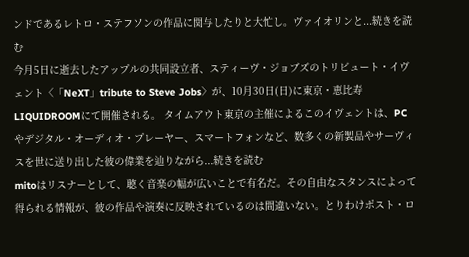ンドであるレトロ・ステフソンの作品に関与したりと大忙し。ヴァイオリンと...続きを読む
今月5日に逝去したアップルの共同設立者、スティーヴ・ジョブズのトリビュート・イヴェント〈「NeXT」tribute to Steve Jobs〉が、10月30日(日)に東京・恵比寿LIQUIDROOMにて開催される。 タイムアウト東京の主催によるこのイヴェントは、PCやデジタル・オーディオ・プレーヤー、スマートフォンなど、数多くの新製品やサーヴィスを世に送り出した彼の偉業を辿りながら...続きを読む
mitoはリスナーとして、聴く音楽の幅が広いことで有名だ。その自由なスタンスによって得られる情報が、彼の作品や演奏に反映されているのは間違いない。とりわけポスト・ロ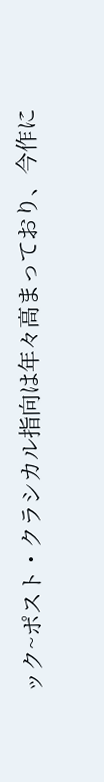ック~ポスト・クラシカル指向は年々高まっており、今作に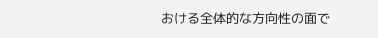おける全体的な方向性の面で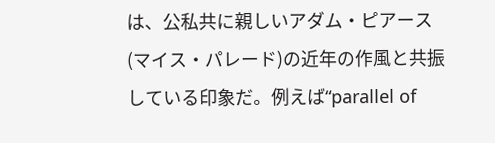は、公私共に親しいアダム・ピアース(マイス・パレード)の近年の作風と共振している印象だ。例えば“parallel of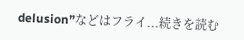delusion”などはフライ...続きを読む